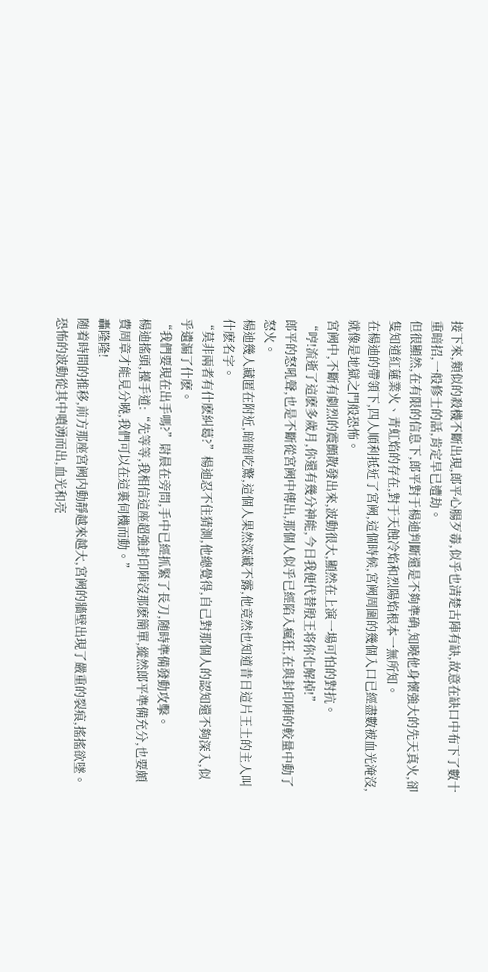接下來,類似的殺機不斷出現,郎平心腸歹毒,似乎也清楚古陣有缺,故意在缺口中布下了數十重暗招,一般修士的話,肯定早已遭劫。
但很顯然,在有限的信息下,郎平對于楊迪判斷還是不夠準确,知曉他身懷強大的先天真火,卻隻知道紅蓮業火、青虹焰的存在,對于天蝕冷焰和烈陽焰根本一無所知。
在楊迪的帶領下,四人順利抵近了宮阙,這個時候,宮阙周圍的幾個入口已經盡數被血光淹沒,就像是地獄之門般恐怖。
宮阙中,不斷有劇烈的震顫散發出來,波動很大,顯然在上演一場可怕的對抗。
“哼!流逝了這麽多歲月,你還有幾分神能,今日我便代替殷王将你化解掉!”
郎平的怒吼聲,也是不斷從宮阙中傳出,那個人似乎已經陷入瘋狂,在與封印陣的較量中動了怒火。
楊迪幾人藏匿在附近,暗暗吃驚,這個人果然深藏不露,他竟然也知道昔日這片王土的主人叫什麽名字。
“莫非兩者有什麽糾葛?”楊迪忍不住猜測,他總覺得,自己對那個人的認知還不夠深入,似乎遺漏了什麽。
“我們要現在出手嗎?”尉晨在旁問,手中已經抓緊了長刀,随時準備發動攻擊。
楊迪搖頭,擡手道:“先等等,我相信這座超強封印陣沒那麽簡單,縱然郎平準備充分,也要頗費周章才能見分曉,我們可以在這裏伺機而動。”
轟隆隆!
随着時間的推移,前方那座宮阙内動靜越來越大,宮阙的牆壁出現了嚴重的裂痕,搖搖欲墜。
恐怖的波動從其中噴湧而出,血光和亮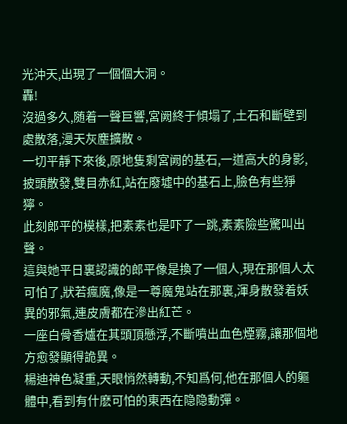光沖天,出現了一個個大洞。
轟!
沒過多久,随着一聲巨響,宮阙終于傾塌了,土石和斷壁到處散落,漫天灰塵擴散。
一切平靜下來後,原地隻剩宮阙的基石,一道高大的身影,披頭散發,雙目赤紅,站在廢墟中的基石上,臉色有些猙獰。
此刻郎平的模樣,把素素也是吓了一跳,素素險些驚叫出聲。
這與她平日裏認識的郎平像是換了一個人,現在那個人太可怕了,狀若瘋魔,像是一尊魔鬼站在那裏,渾身散發着妖異的邪氣,連皮膚都在滲出紅芒。
一座白骨香爐在其頭頂懸浮,不斷噴出血色煙霧,讓那個地方愈發顯得詭異。
楊迪神色凝重,天眼悄然轉動,不知爲何,他在那個人的軀體中,看到有什麽可怕的東西在隐隐動彈。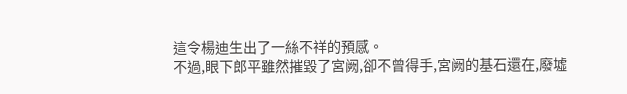這令楊迪生出了一絲不祥的預感。
不過,眼下郎平雖然摧毀了宮阙,卻不曾得手,宮阙的基石還在,廢墟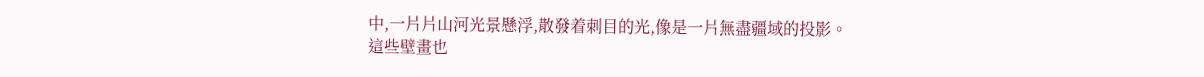中,一片片山河光景懸浮,散發着刺目的光,像是一片無盡疆域的投影。
這些壁畫也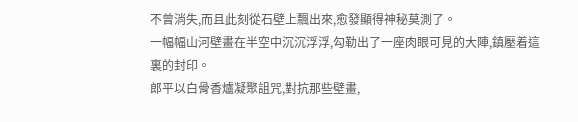不曾消失,而且此刻從石壁上飄出來,愈發顯得神秘莫測了。
一幅幅山河壁畫在半空中沉沉浮浮,勾勒出了一座肉眼可見的大陣,鎮壓着這裏的封印。
郎平以白骨香爐凝聚詛咒,對抗那些壁畫,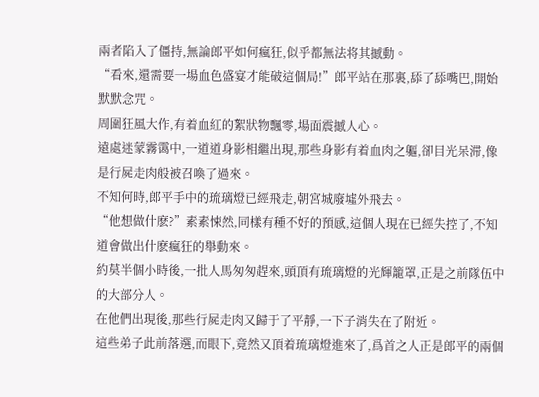兩者陷入了僵持,無論郎平如何瘋狂,似乎都無法将其撼動。
“看來,還需要一場血色盛宴才能破這個局!”郎平站在那裏,舔了舔嘴巴,開始默默念咒。
周圍狂風大作,有着血紅的絮狀物飄零,場面震撼人心。
遠處迷蒙霧霭中,一道道身影相繼出現,那些身影有着血肉之軀,卻目光呆滞,像是行屍走肉般被召喚了過來。
不知何時,郎平手中的琉璃燈已經飛走,朝宮城廢墟外飛去。
“他想做什麽?”素素悚然,同樣有種不好的預感,這個人現在已經失控了,不知道會做出什麽瘋狂的舉動來。
約莫半個小時後,一批人馬匆匆趕來,頭頂有琉璃燈的光輝籠罩,正是之前隊伍中的大部分人。
在他們出現後,那些行屍走肉又歸于了平靜,一下子消失在了附近。
這些弟子此前落選,而眼下,竟然又頂着琉璃燈進來了,爲首之人正是郎平的兩個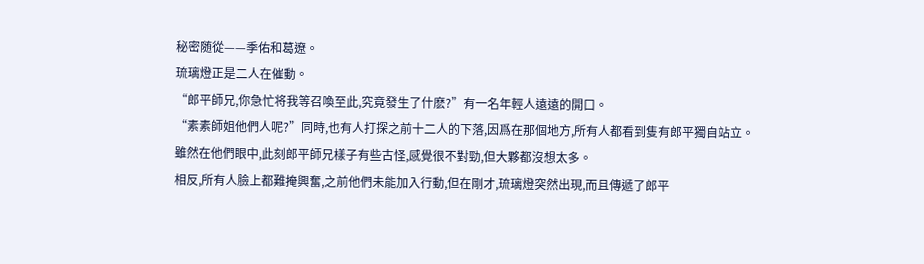秘密随從——季佑和葛遼。
琉璃燈正是二人在催動。
“郎平師兄,你急忙将我等召喚至此,究竟發生了什麽?”有一名年輕人遠遠的開口。
“素素師姐他們人呢?”同時,也有人打探之前十二人的下落,因爲在那個地方,所有人都看到隻有郎平獨自站立。
雖然在他們眼中,此刻郎平師兄樣子有些古怪,感覺很不對勁,但大夥都沒想太多。
相反,所有人臉上都難掩興奮,之前他們未能加入行動,但在剛才,琉璃燈突然出現,而且傳遞了郎平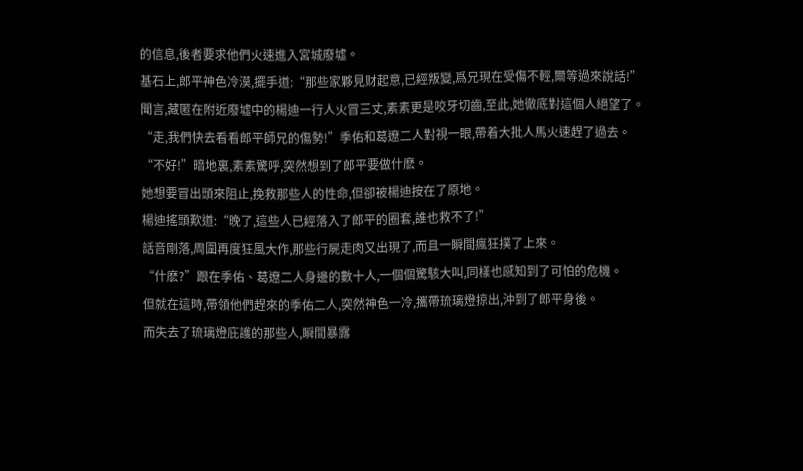的信息,後者要求他們火速進入宮城廢墟。
基石上,郎平神色冷漠,擺手道:“那些家夥見财起意,已經叛變,爲兄現在受傷不輕,爾等過來說話!”
聞言,藏匿在附近廢墟中的楊迪一行人火冒三丈,素素更是咬牙切齒,至此,她徹底對這個人絕望了。
“走,我們快去看看郎平師兄的傷勢!”季佑和葛遼二人對視一眼,帶着大批人馬火速趕了過去。
“不好!”暗地裏,素素驚呼,突然想到了郎平要做什麽。
她想要冒出頭來阻止,挽救那些人的性命,但卻被楊迪按在了原地。
楊迪搖頭歎道:“晚了,這些人已經落入了郎平的圈套,誰也救不了!”
話音剛落,周圍再度狂風大作,那些行屍走肉又出現了,而且一瞬間瘋狂撲了上來。
“什麽?”跟在季佑、葛遼二人身邊的數十人,一個個驚駭大叫,同樣也感知到了可怕的危機。
但就在這時,帶領他們趕來的季佑二人,突然神色一冷,攜帶琉璃燈掠出,沖到了郎平身後。
而失去了琉璃燈庇護的那些人,瞬間暴露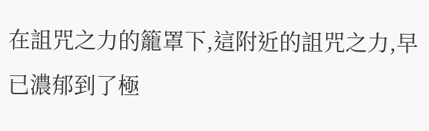在詛咒之力的籠罩下,這附近的詛咒之力,早已濃郁到了極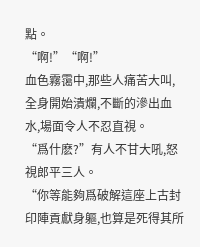點。
“啊!”“啊!”
血色霧霭中,那些人痛苦大叫,全身開始潰爛,不斷的滲出血水,場面令人不忍直視。
“爲什麽?”有人不甘大吼,怒視郎平三人。
“你等能夠爲破解這座上古封印陣貢獻身軀,也算是死得其所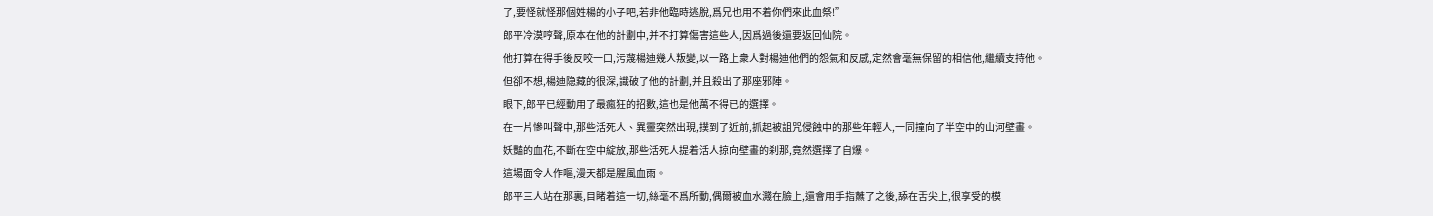了,要怪就怪那個姓楊的小子吧,若非他臨時逃脫,爲兄也用不着你們來此血祭!”
郎平冷漠哼聲,原本在他的計劃中,并不打算傷害這些人,因爲過後還要返回仙院。
他打算在得手後反咬一口,污蔑楊迪幾人叛變,以一路上衆人對楊迪他們的怨氣和反感,定然會毫無保留的相信他,繼續支持他。
但卻不想,楊迪隐藏的很深,識破了他的計劃,并且殺出了那座邪陣。
眼下,郎平已經動用了最瘋狂的招數,這也是他萬不得已的選擇。
在一片慘叫聲中,那些活死人、異靈突然出現,撲到了近前,抓起被詛咒侵蝕中的那些年輕人,一同撞向了半空中的山河壁畫。
妖豔的血花,不斷在空中綻放,那些活死人提着活人掠向壁畫的刹那,竟然選擇了自爆。
這場面令人作嘔,漫天都是腥風血雨。
郎平三人站在那裏,目睹着這一切,絲毫不爲所動,偶爾被血水濺在臉上,還會用手指蘸了之後,舔在舌尖上,很享受的模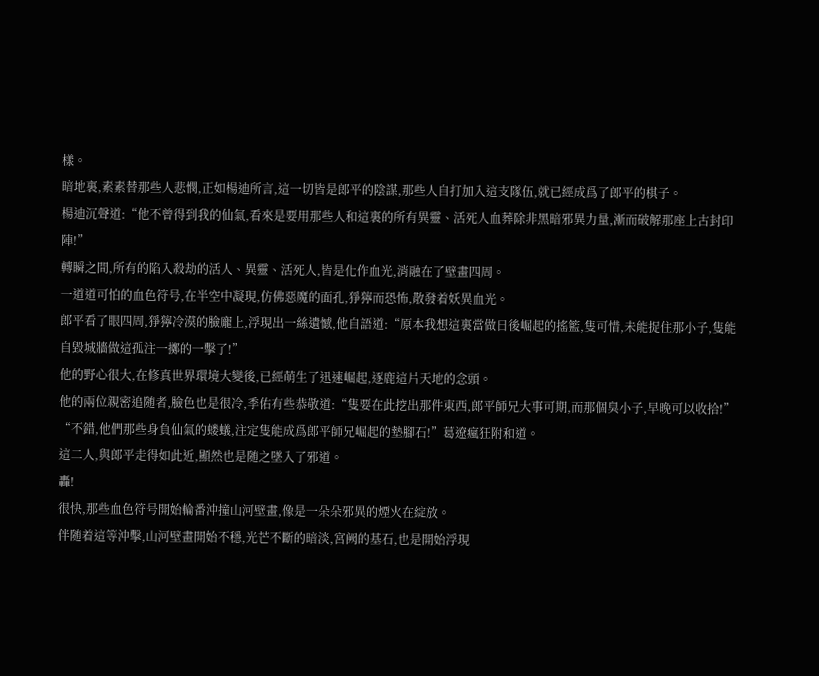樣。
暗地裏,素素替那些人悲憫,正如楊迪所言,這一切皆是郎平的陰謀,那些人自打加入這支隊伍,就已經成爲了郎平的棋子。
楊迪沉聲道:“他不曾得到我的仙氣,看來是要用那些人和這裏的所有異靈、活死人血葬除非黑暗邪異力量,漸而破解那座上古封印陣!”
轉瞬之間,所有的陷入殺劫的活人、異靈、活死人,皆是化作血光,消融在了壁畫四周。
一道道可怕的血色符号,在半空中凝現,仿佛惡魔的面孔,猙獰而恐怖,散發着妖異血光。
郎平看了眼四周,猙獰冷漠的臉龐上,浮現出一絲遺憾,他自語道:“原本我想這裏當做日後崛起的搖籃,隻可惜,未能捉住那小子,隻能自毀城牆做這孤注一擲的一擊了!”
他的野心很大,在修真世界環境大變後,已經萌生了迅速崛起,逐鹿這片天地的念頭。
他的兩位親密追随者,臉色也是很冷,季佑有些恭敬道:“隻要在此挖出那件東西,郎平師兄大事可期,而那個臭小子,早晚可以收拾!”
“不錯,他們那些身負仙氣的蝼蟻,注定隻能成爲郎平師兄崛起的墊腳石!”葛遼瘋狂附和道。
這二人,與郎平走得如此近,顯然也是随之墜入了邪道。
轟!
很快,那些血色符号開始輪番沖撞山河壁畫,像是一朵朵邪異的煙火在綻放。
伴随着這等沖擊,山河壁畫開始不穩,光芒不斷的暗淡,宮阙的基石,也是開始浮現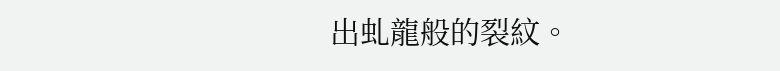出虬龍般的裂紋。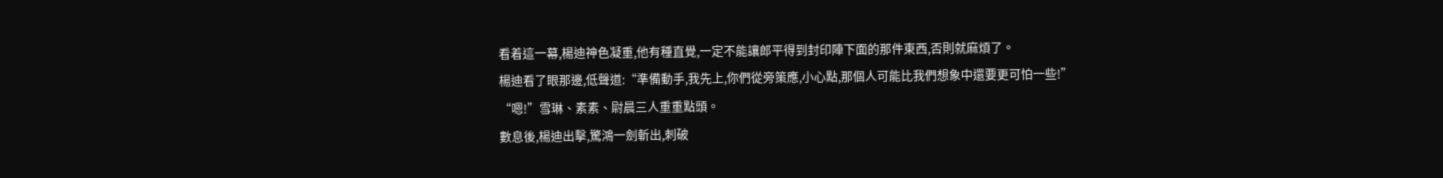看着這一幕,楊迪神色凝重,他有種直覺,一定不能讓郎平得到封印陣下面的那件東西,否則就麻煩了。
楊迪看了眼那邊,低聲道:“準備動手,我先上,你們從旁策應,小心點,那個人可能比我們想象中還要更可怕一些!”
“嗯!”雪琳、素素、尉晨三人重重點頭。
數息後,楊迪出擊,驚鴻一劍斬出,刺破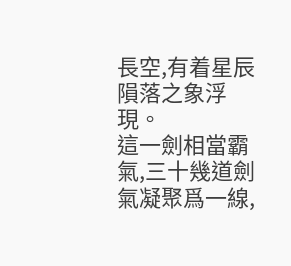長空,有着星辰隕落之象浮現。
這一劍相當霸氣,三十幾道劍氣凝聚爲一線,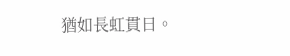猶如長虹貫日。